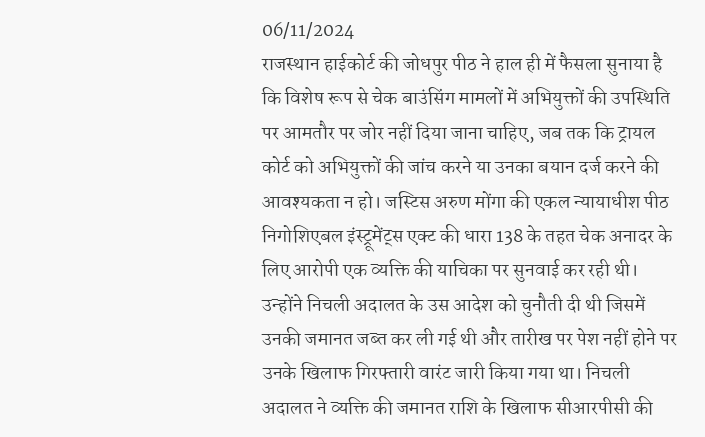06/11/2024
राजस्थान हाईकोर्ट की जोधपुर पीठ ने हाल ही में फैसला सुनाया है कि विशेष रूप से चेक बाउंसिंग मामलों में अभियुक्तों की उपस्थिति पर आमतौर पर जोर नहीं दिया जाना चाहिए, जब तक कि ट्रायल कोर्ट को अभियुक्तों की जांच करने या उनका बयान दर्ज करने की आवश्यकता न हो। जस्टिस अरुण मोंगा की एकल न्यायाधीश पीठ निगोशिएबल इंस्ट्रूमेंट्स एक्ट की धारा 138 के तहत चेक अनादर के लिए आरोपी एक व्यक्ति की याचिका पर सुनवाई कर रही थी। उन्होंने निचली अदालत के उस आदेश को चुनौती दी थी जिसमें उनकी जमानत जब्त कर ली गई थी और तारीख पर पेश नहीं होने पर उनके खिलाफ गिरफ्तारी वारंट जारी किया गया था। निचली अदालत ने व्यक्ति की जमानत राशि के खिलाफ सीआरपीसी की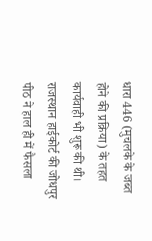धारा 446 (मुचलके के जब्त होने की प्रक्रिया) के तहत कार्यवाही भी शुरू की थी।
राजस्थान हाईकोर्ट की जोधपुर पीठ ने हाल ही में फैसला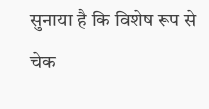सुनाया है कि विशेष रूप से चेक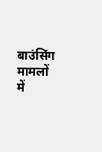बाउंसिंग मामलों में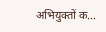अभियुक्तों क...